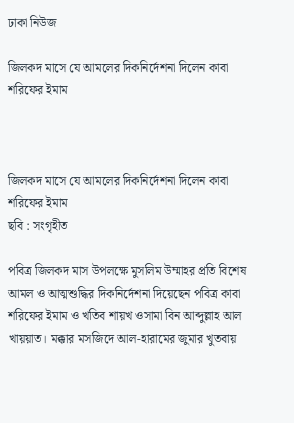ঢাকা নিউজ

জিলকদ মাসে যে আমলের দিকনির্দেশনা দিলেন কাবা শরিফের ইমাম



জিলকদ মাসে যে আমলের দিকনির্দেশনা দিলেন কাবা শরিফের ইমাম
ছবি : সংগৃহীত

পবিত্র জিলকদ মাস উপলক্ষে মুসলিম উম্মাহর প্রতি বিশেষ আমল ও আত্মশুদ্ধির দিকনির্দেশনা দিয়েছেন পবিত্র কাবা শরিফের ইমাম ও খতিব শায়খ ওসামা বিন আব্দুল্লাহ আল খায়য়াত। মক্কার মসজিদে আল-হারামের জুমার খুতবায়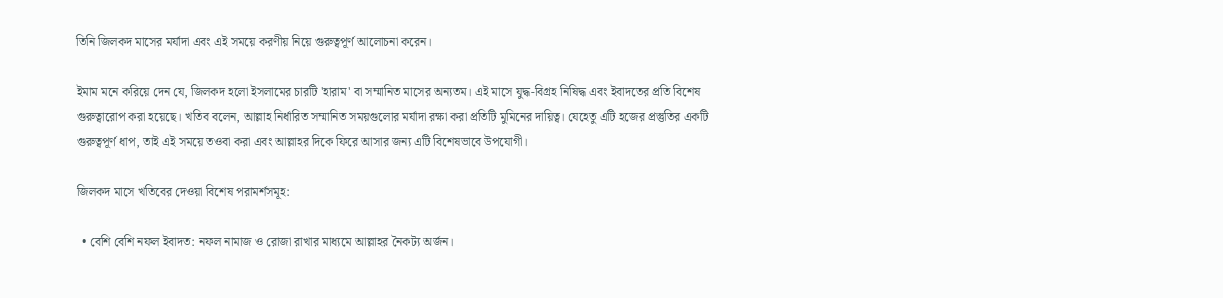তিনি জিলকদ মাসের মর্যাদা এবং এই সময়ে করণীয় নিয়ে গুরুত্বপূর্ণ আলোচনা করেন।

ইমাম মনে করিয়ে দেন যে, জিলকদ হলো ইসলামের চারটি 'হারাম' বা সম্মানিত মাসের অন্যতম। এই মাসে যুদ্ধ-বিগ্রহ নিষিদ্ধ এবং ইবাদতের প্রতি বিশেষ গুরুত্বারোপ করা হয়েছে। খতিব বলেন, আল্লাহ নির্ধারিত সম্মানিত সময়গুলোর মর্যাদা রক্ষা করা প্রতিটি মুমিনের দায়িত্ব। যেহেতু এটি হজের প্রস্তুতির একটি গুরুত্বপূর্ণ ধাপ, তাই এই সময়ে তওবা করা এবং আল্লাহর দিকে ফিরে আসার জন্য এটি বিশেষভাবে উপযোগী।

জিলকদ মাসে খতিবের দেওয়া বিশেষ পরামর্শসমূহ:

  • বেশি বেশি নফল ইবাদত: নফল নামাজ ও রোজা রাখার মাধ্যমে আল্লাহর নৈকট্য অর্জন।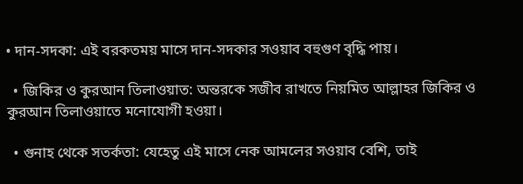• দান-সদকা: এই বরকতময় মাসে দান-সদকার সওয়াব বহুগুণ বৃদ্ধি পায়।

  • জিকির ও কুরআন তিলাওয়াত: অন্তরকে সজীব রাখতে নিয়মিত আল্লাহর জিকির ও কুরআন তিলাওয়াতে মনোযোগী হওয়া।

  • গুনাহ থেকে সতর্কতা: যেহেতু এই মাসে নেক আমলের সওয়াব বেশি, তাই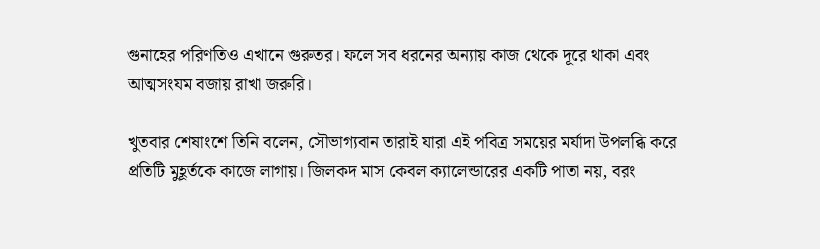গুনাহের পরিণতিও এখানে গুরুতর। ফলে সব ধরনের অন্যায় কাজ থেকে দূরে থাকা এবং আত্মসংযম বজায় রাখা জরুরি।

খুতবার শেষাংশে তিনি বলেন, সৌভাগ্যবান তারাই যারা এই পবিত্র সময়ের মর্যাদা উপলব্ধি করে প্রতিটি মুহূর্তকে কাজে লাগায়। জিলকদ মাস কেবল ক্যালেন্ডারের একটি পাতা নয়, বরং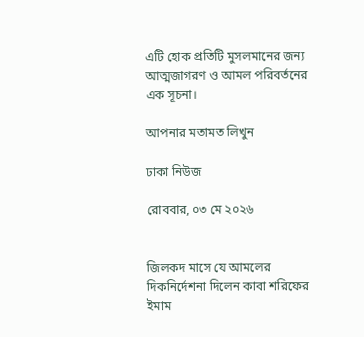এটি হোক প্রতিটি মুসলমানের জন্য আত্মজাগরণ ও আমল পরিবর্তনের এক সূচনা।

আপনার মতামত লিখুন

ঢাকা নিউজ

রোববার, ০৩ মে ২০২৬


জিলকদ মাসে যে আমলের দিকনির্দেশনা দিলেন কাবা শরিফের ইমাম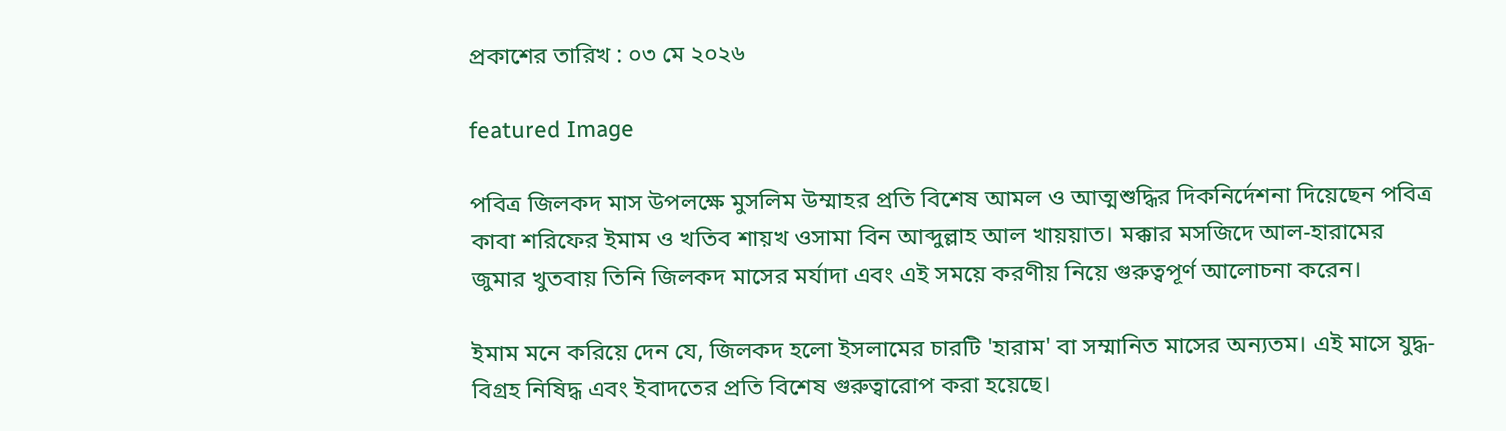প্রকাশের তারিখ : ০৩ মে ২০২৬

featured Image

পবিত্র জিলকদ মাস উপলক্ষে মুসলিম উম্মাহর প্রতি বিশেষ আমল ও আত্মশুদ্ধির দিকনির্দেশনা দিয়েছেন পবিত্র কাবা শরিফের ইমাম ও খতিব শায়খ ওসামা বিন আব্দুল্লাহ আল খায়য়াত। মক্কার মসজিদে আল-হারামের জুমার খুতবায় তিনি জিলকদ মাসের মর্যাদা এবং এই সময়ে করণীয় নিয়ে গুরুত্বপূর্ণ আলোচনা করেন।

ইমাম মনে করিয়ে দেন যে, জিলকদ হলো ইসলামের চারটি 'হারাম' বা সম্মানিত মাসের অন্যতম। এই মাসে যুদ্ধ-বিগ্রহ নিষিদ্ধ এবং ইবাদতের প্রতি বিশেষ গুরুত্বারোপ করা হয়েছে।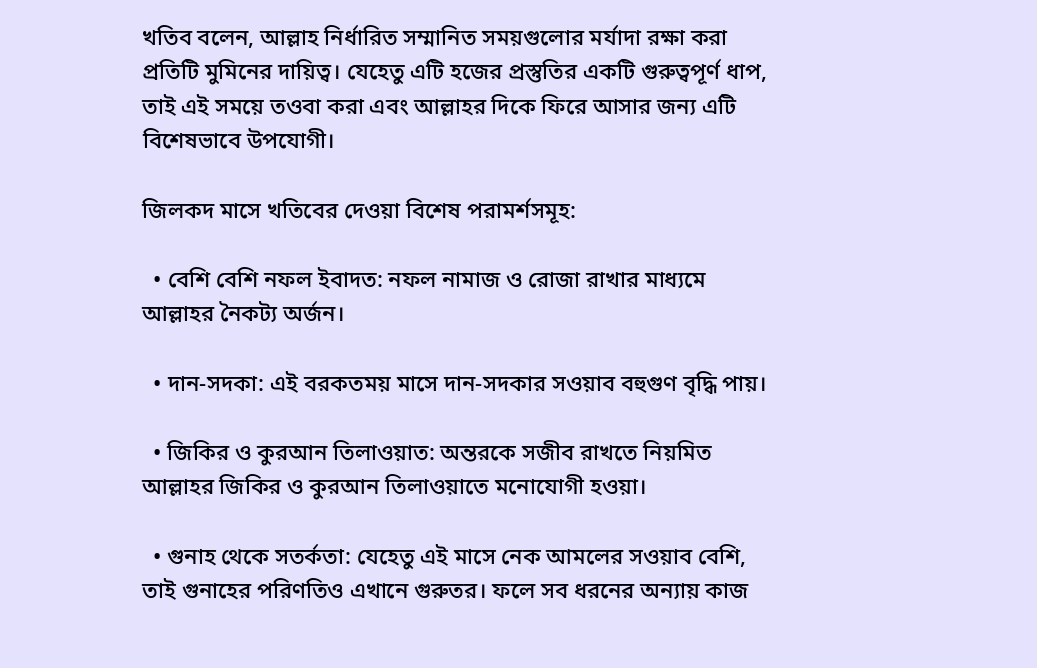খতিব বলেন, আল্লাহ নির্ধারিত সম্মানিত সময়গুলোর মর্যাদা রক্ষা করা প্রতিটি মুমিনের দায়িত্ব। যেহেতু এটি হজের প্রস্তুতির একটি গুরুত্বপূর্ণ ধাপ, তাই এই সময়ে তওবা করা এবং আল্লাহর দিকে ফিরে আসার জন্য এটি বিশেষভাবে উপযোগী।

জিলকদ মাসে খতিবের দেওয়া বিশেষ পরামর্শসমূহ:

  • বেশি বেশি নফল ইবাদত: নফল নামাজ ও রোজা রাখার মাধ্যমে আল্লাহর নৈকট্য অর্জন।

  • দান-সদকা: এই বরকতময় মাসে দান-সদকার সওয়াব বহুগুণ বৃদ্ধি পায়।

  • জিকির ও কুরআন তিলাওয়াত: অন্তরকে সজীব রাখতে নিয়মিত আল্লাহর জিকির ও কুরআন তিলাওয়াতে মনোযোগী হওয়া।

  • গুনাহ থেকে সতর্কতা: যেহেতু এই মাসে নেক আমলের সওয়াব বেশি, তাই গুনাহের পরিণতিও এখানে গুরুতর। ফলে সব ধরনের অন্যায় কাজ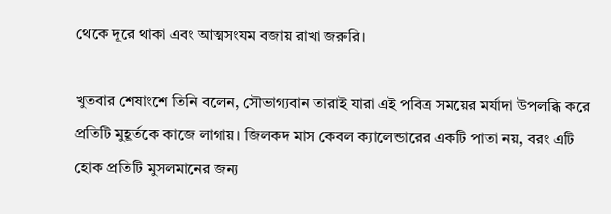থেকে দূরে থাকা এবং আত্মসংযম বজায় রাখা জরুরি।

খুতবার শেষাংশে তিনি বলেন, সৌভাগ্যবান তারাই যারা এই পবিত্র সময়ের মর্যাদা উপলব্ধি করে প্রতিটি মুহূর্তকে কাজে লাগায়। জিলকদ মাস কেবল ক্যালেন্ডারের একটি পাতা নয়, বরং এটি হোক প্রতিটি মুসলমানের জন্য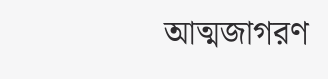আত্মজাগরণ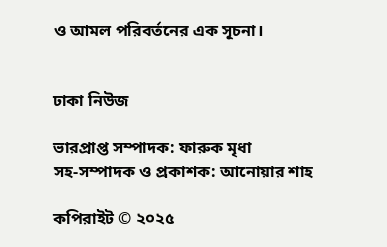ও আমল পরিবর্তনের এক সূচনা।


ঢাকা নিউজ

ভারপ্রাপ্ত সম্পাদক: ফারুক মৃধা
সহ-সম্পাদক ও প্রকাশক: আনোয়ার শাহ

কপিরাইট © ২০২৫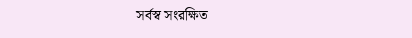সর্বস্ব সংরক্ষিত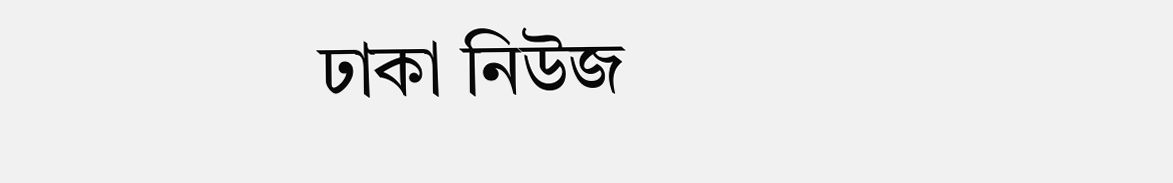ঢাকা নিউজ